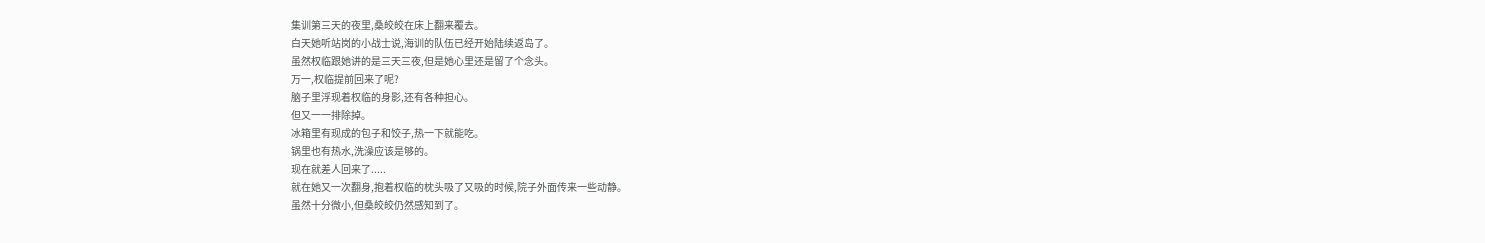集训第三天的夜里,桑皎皎在床上翻来覆去。
白天她听站岗的小战士说,海训的队伍已经开始陆续返岛了。
虽然权临跟她讲的是三天三夜,但是她心里还是留了个念头。
万一,权临提前回来了呢?
脑子里浮现着权临的身影,还有各种担心。
但又一一排除掉。
冰箱里有现成的包子和饺子,热一下就能吃。
锅里也有热水,洗澡应该是够的。
现在就差人回来了.....
就在她又一次翻身,抱着权临的枕头吸了又吸的时候,院子外面传来一些动静。
虽然十分微小,但桑皎皎仍然感知到了。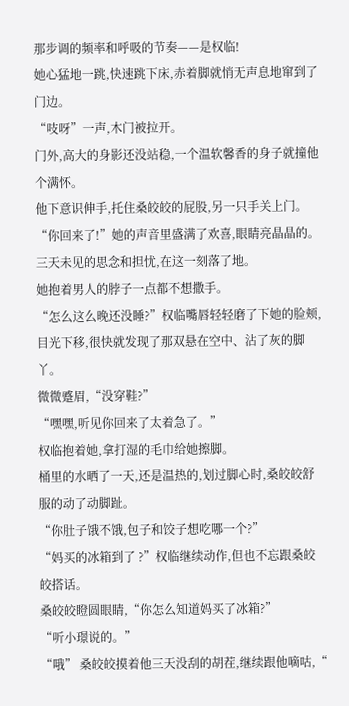那步调的频率和呼吸的节奏——是权临!
她心猛地一跳,快速跳下床,赤着脚就悄无声息地窜到了门边。
“吱呀”一声,木门被拉开。
门外,高大的身影还没站稳,一个温软馨香的身子就撞他个满怀。
他下意识伸手,托住桑皎皎的屁股,另一只手关上门。
“你回来了!”她的声音里盛满了欢喜,眼睛亮晶晶的。
三天未见的思念和担忧,在这一刻落了地。
她抱着男人的脖子一点都不想撒手。
“怎么这么晚还没睡?”权临嘴唇轻轻磨了下她的脸颊,目光下移,很快就发现了那双悬在空中、沾了灰的脚丫。
微微蹙眉,“没穿鞋?”
“嘿嘿,听见你回来了太着急了。”
权临抱着她,拿打湿的毛巾给她擦脚。
桶里的水晒了一天,还是温热的,划过脚心时,桑皎皎舒服的动了动脚趾。
“你肚子饿不饿,包子和饺子想吃哪一个?”
“妈买的冰箱到了 ?”权临继续动作,但也不忘跟桑皎皎搭话。
桑皎皎瞪圆眼睛,“你怎么知道妈买了冰箱?”
“听小璟说的。”
“哦” 桑皎皎摸着他三天没刮的胡茬,继续跟他嘀咕,“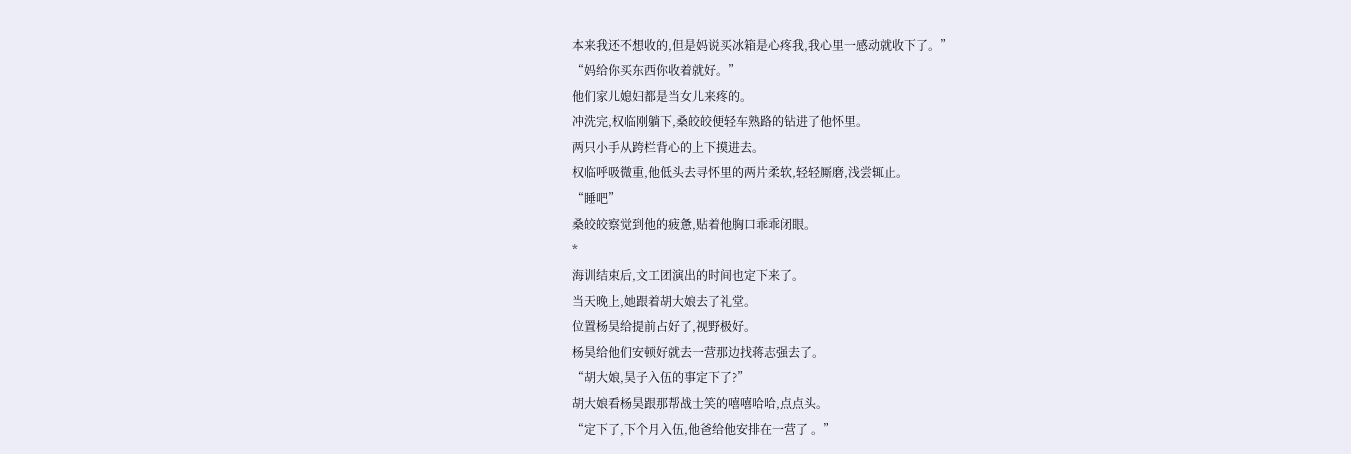本来我还不想收的,但是妈说买冰箱是心疼我,我心里一感动就收下了。”
“妈给你买东西你收着就好。”
他们家儿媳妇都是当女儿来疼的。
冲洗完,权临刚躺下,桑皎皎便轻车熟路的钻进了他怀里。
两只小手从跨栏背心的上下摸进去。
权临呼吸微重,他低头去寻怀里的两片柔软,轻轻厮磨,浅尝辄止。
“睡吧”
桑皎皎察觉到他的疲惫,贴着他胸口乖乖闭眼。
*
海训结束后,文工团演出的时间也定下来了。
当天晚上,她跟着胡大娘去了礼堂。
位置杨昊给提前占好了,视野极好。
杨昊给他们安顿好就去一营那边找蒋志强去了。
“胡大娘,昊子入伍的事定下了?”
胡大娘看杨昊跟那帮战士笑的嘻嘻哈哈,点点头。
“定下了,下个月入伍,他爸给他安排在一营了 。”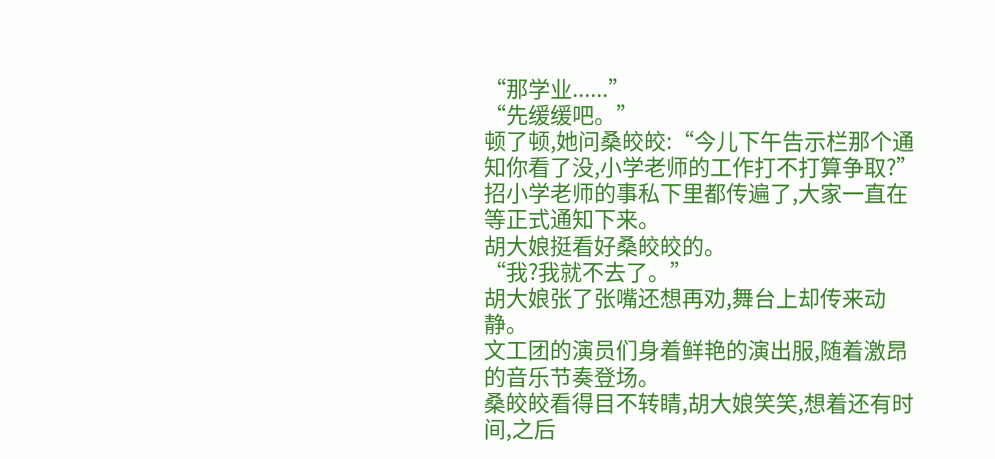“那学业......”
“先缓缓吧。”
顿了顿,她问桑皎皎:“今儿下午告示栏那个通知你看了没,小学老师的工作打不打算争取?”
招小学老师的事私下里都传遍了,大家一直在等正式通知下来。
胡大娘挺看好桑皎皎的。
“我?我就不去了。”
胡大娘张了张嘴还想再劝,舞台上却传来动静。
文工团的演员们身着鲜艳的演出服,随着激昂的音乐节奏登场。
桑皎皎看得目不转睛,胡大娘笑笑,想着还有时间,之后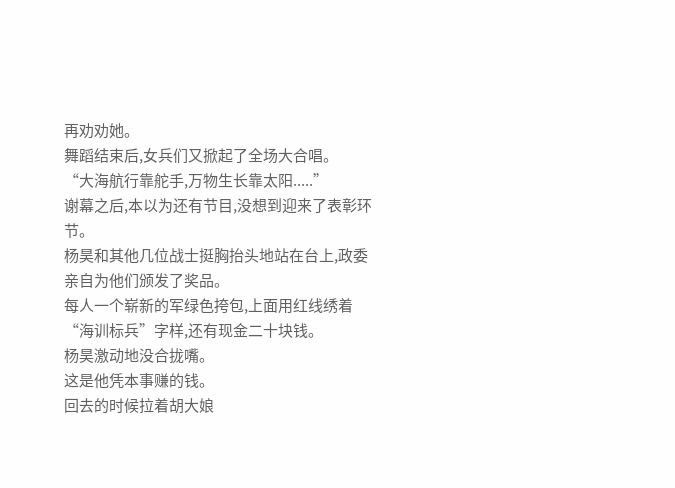再劝劝她。
舞蹈结束后,女兵们又掀起了全场大合唱。
“大海航行靠舵手,万物生长靠太阳.....”
谢幕之后,本以为还有节目,没想到迎来了表彰环节。
杨昊和其他几位战士挺胸抬头地站在台上,政委亲自为他们颁发了奖品。
每人一个崭新的军绿色挎包,上面用红线绣着“海训标兵”字样,还有现金二十块钱。
杨昊激动地没合拢嘴。
这是他凭本事赚的钱。
回去的时候拉着胡大娘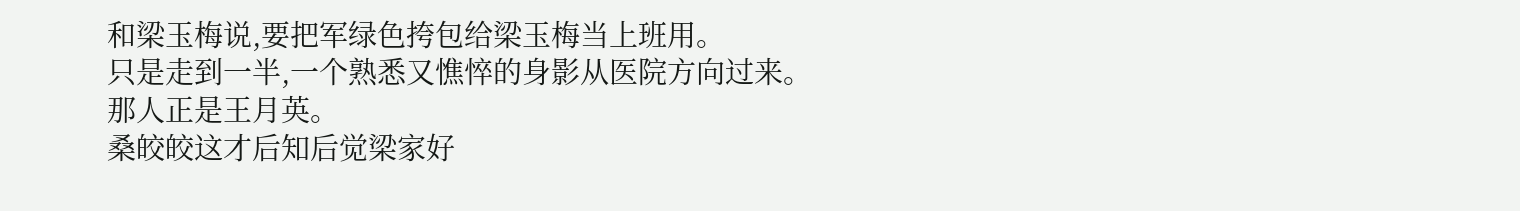和梁玉梅说,要把军绿色挎包给梁玉梅当上班用。
只是走到一半,一个熟悉又憔悴的身影从医院方向过来。
那人正是王月英。
桑皎皎这才后知后觉梁家好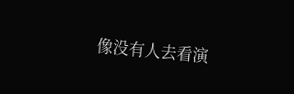像没有人去看演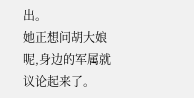出。
她正想问胡大娘呢,身边的军属就议论起来了。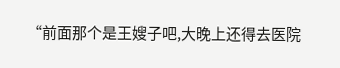“前面那个是王嫂子吧,大晚上还得去医院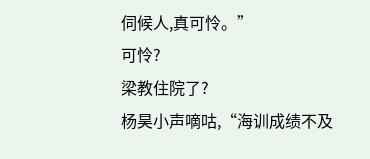伺候人,真可怜。”
可怜?
梁教住院了?
杨昊小声嘀咕,“海训成绩不及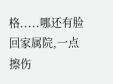格.....哪还有脸回家属院,一点擦伤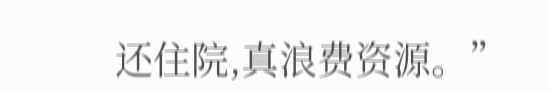还住院,真浪费资源。”